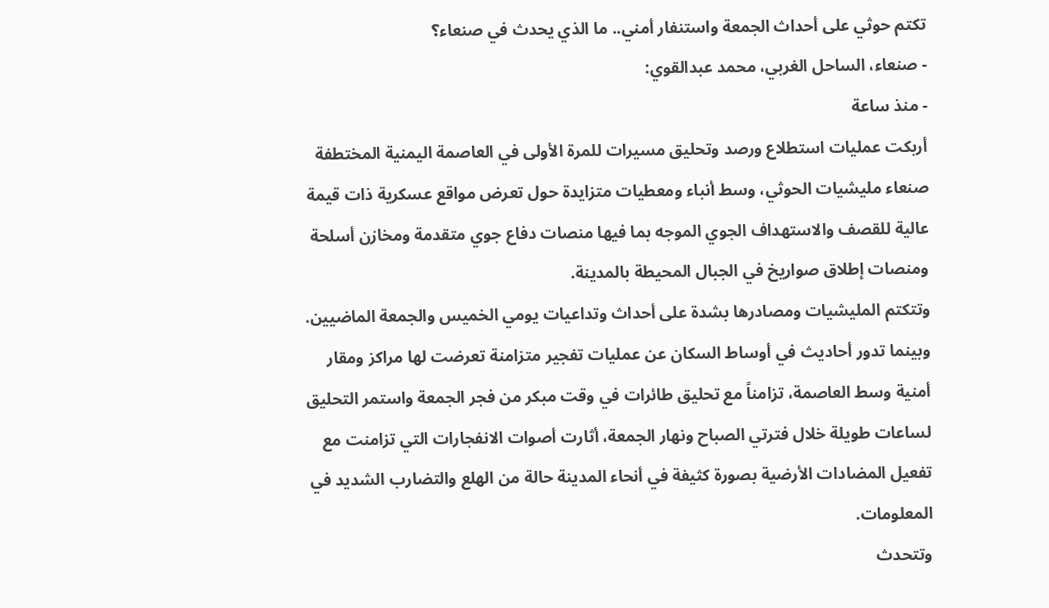تكتم حوثي على أحداث الجمعة واستنفار أمني.. ما الذي يحدث في صنعاء؟
- صنعاء، الساحل الغربي، محمد عبدالقوي:
- منذ ساعة
أربكت عمليات استطلاع ورصد وتحليق مسيرات للمرة الأولى في العاصمة اليمنية المختطفة صنعاء مليشيات الحوثي، وسط أنباء ومعطيات متزايدة حول تعرض مواقع عسكرية ذات قيمة عالية للقصف والاستهداف الجوي الموجه بما فيها منصات دفاع جوي متقدمة ومخازن أسلحة ومنصات إطلاق صواريخ في الجبال المحيطة بالمدينة.
وتتكتم المليشيات ومصادرها بشدة على أحداث وتداعيات يومي الخميس والجمعة الماضيين. وبينما تدور أحاديث في أوساط السكان عن عمليات تفجير متزامنة تعرضت لها مراكز ومقار أمنية وسط العاصمة، تزامناً مع تحليق طائرات في وقت مبكر من فجر الجمعة واستمر التحليق لساعات طويلة خلال فترتي الصباح ونهار الجمعة، أثارت أصوات الانفجارات التي تزامنت مع تفعيل المضادات الأرضية بصورة كثيفة في أنحاء المدينة حالة من الهلع والتضارب الشديد في المعلومات.
وتتحدث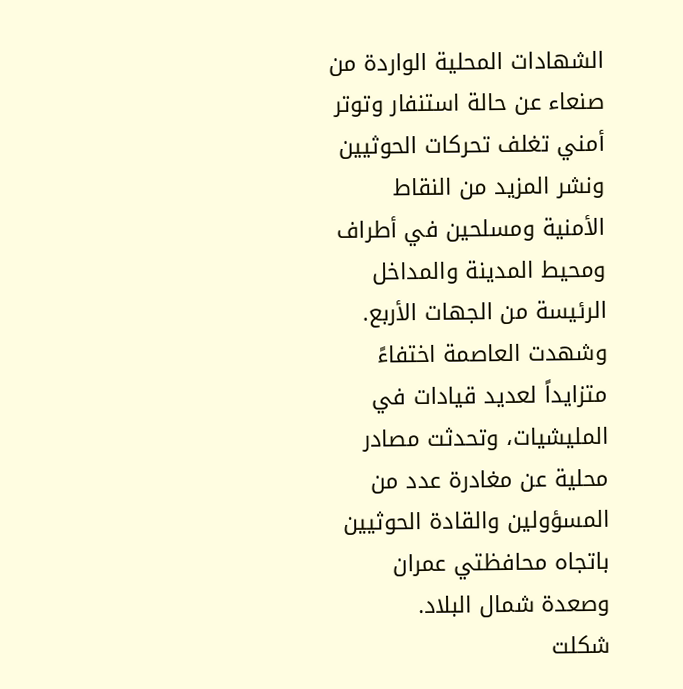الشهادات المحلية الواردة من صنعاء عن حالة استنفار وتوتر أمني تغلف تحركات الحوثيين ونشر المزيد من النقاط الأمنية ومسلحين في أطراف ومحيط المدينة والمداخل الرئيسة من الجهات الأربع. وشهدت العاصمة اختفاءً متزايداً لعديد قيادات في المليشيات، وتحدثت مصادر محلية عن مغادرة عدد من المسؤولين والقادة الحوثيين باتجاه محافظتي عمران وصعدة شمال البلاد.
شكلت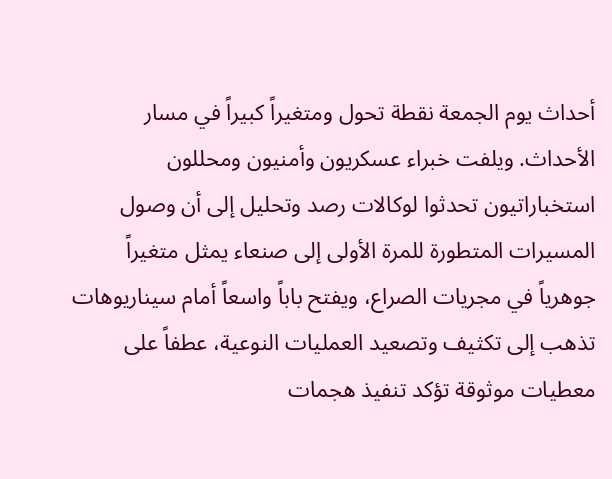أحداث يوم الجمعة نقطة تحول ومتغيراً كبيراً في مسار الأحداث. ويلفت خبراء عسكريون وأمنيون ومحللون استخباراتيون تحدثوا لوكالات رصد وتحليل إلى أن وصول المسيرات المتطورة للمرة الأولى إلى صنعاء يمثل متغيراً جوهرياً في مجريات الصراع، ويفتح باباً واسعاً أمام سيناريوهات تذهب إلى تكثيف وتصعيد العمليات النوعية، عطفاً على معطيات موثوقة تؤكد تنفيذ هجمات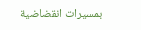بمسيرات انقضاضية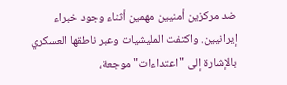ضد مركزين أمنيين مهمين أثناء وجود خبراء إيرانيين. واكتفت المليشيات وعبر ناطقها العسكري بالإشارة إلى "اعتداءات" موجعة،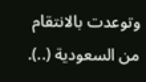وتوعدت بالانتقام من السعودية (..).